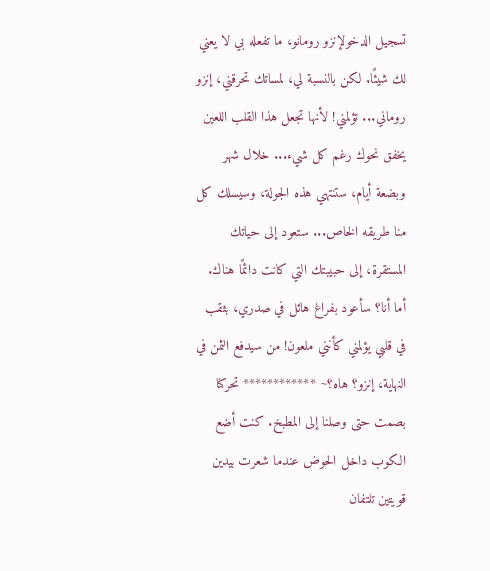تسجيل الدخولإنزو رومانو، ما تفعله بي لا يعني لك شيئًا. لكن بالنسبة لي، لمساتك تحرقني، إنزو روماني... تؤلمني! لأنها تجعل هذا القلب اللعين يخفق نحوك رغم كل شيء... خلال شهر وبضعة أيام، ستنتهي هذه الجولة، وسيسلك كل منا طريقه الخاص... ستعود إلى حياتك المستقرة، إلى حبيبتك التي كانت دائمًا هناك. أما أنا؟ سأعود بفراغ هائل في صدري، بثقب في قلبي يؤلمني كأنني ملعون! من سيدفع الثمن في النهاية، إنزو؟ هاه؟~ ************ تحركنا بصمت حتى وصلنا إلى المطبخ. كنت أضع الكوب داخل الحوض عندما شعرت بيدين قويتين تلتفان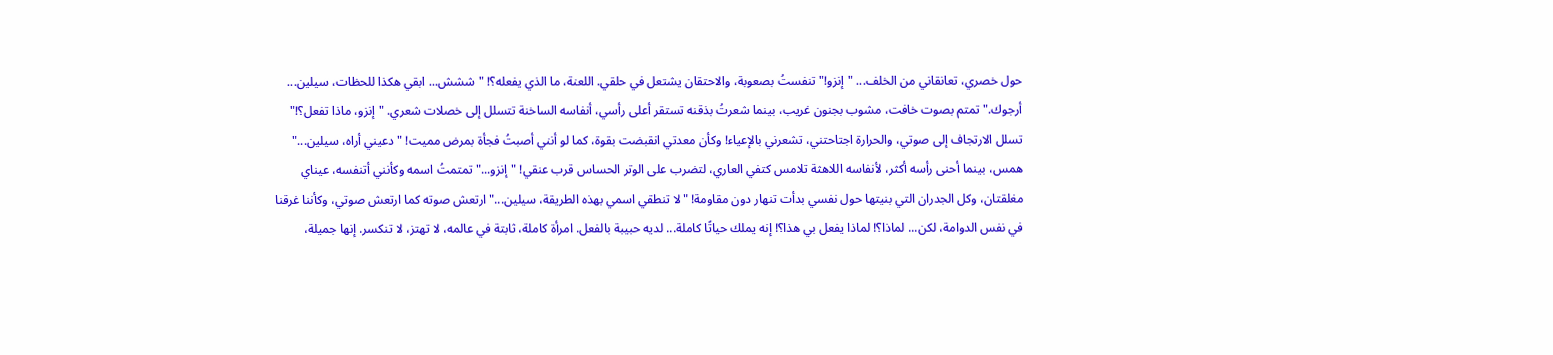حول خصري، تعانقاني من الخلف... "إنزو!" تنفستُ بصعوبة، والاحتقان يشتعل في حلقي. اللعنة، ما الذي يفعله؟! "ششش... ابقي هكذا للحظات، سيلين... أرجوك." تمتم بصوت خافت، مشوب بجنون غريب، بينما شعرتُ بذقنه تستقر أعلى رأسي، أنفاسه الساخنة تتسلل إلى خصلات شعري. "إنزو، ماذا تفعل؟!" تسلل الارتجاف إلى صوتي، والحرارة اجتاحتني، تشعرني بالإعياء! وكأن معدتي انقبضت بقوة، كما لو أنني أصبتُ فجأة بمرض مميت! "دعيني أراه، سيلين..." همس، بينما أحنى رأسه أكثر، لأنفاسه اللاهثة تلامس كتفي العاري، لتضرب على الوتر الحساس قرب عنقي! "إنزو..." تمتمتُ اسمه وكأنني أتنفسه، عيناي مغلقتان، وكل الجدران التي بنيتها حول نفسي بدأت تنهار دون مقاومة! "لا تنطقي اسمي بهذه الطريقة، سيلين..." ارتعش صوته كما ارتعش صوتي، وكأننا غرقنا في نفس الدوامة، لكن... لماذا؟! لماذا يفعل بي هذا؟! إنه يملك حياتًا كاملة... لديه حبيبة بالفعل. امرأة كاملة، ثابتة في عالمه، لا تهتز، لا تنكسر. إنها جميلة،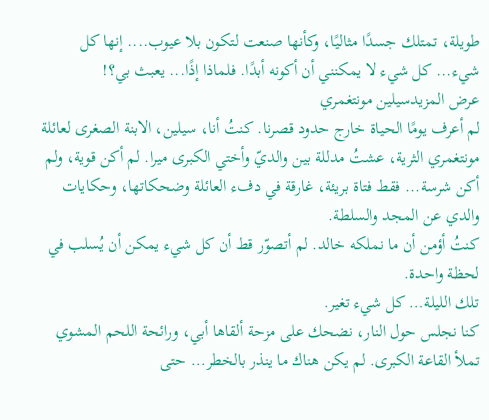طويلة، تمتلك جسدًا مثاليًا، وكأنها صنعت لتكون بلا عيوب.... إنها كل شيء... كل شيء لا يمكنني أن أكونه أبدًا. فلماذا إذًا... يعبث بي؟!
عرض المزيدسيلين مونتغمري
لم أعرف يومًا الحياة خارج حدود قصرنا. كنتُ أنا، سيلين، الابنة الصغرى لعائلة مونتغمري الثرية، عشتُ مدللة بين والديّ وأختي الكبرى ميرا. لم أكن قوية، ولم أكن شرسة... فقط فتاة بريئة، غارقة في دفء العائلة وضحكاتها، وحكايات والدي عن المجد والسلطة.
كنتُ أؤمن أن ما نملكه خالد. لم أتصوّر قط أن كل شيء يمكن أن يُسلب في لحظة واحدة.
تلك الليلة… كل شيء تغير.
كنا نجلس حول النار، نضحك على مزحة ألقاها أبي، ورائحة اللحم المشوي تملأ القاعة الكبرى. لم يكن هناك ما ينذر بالخطر... حتى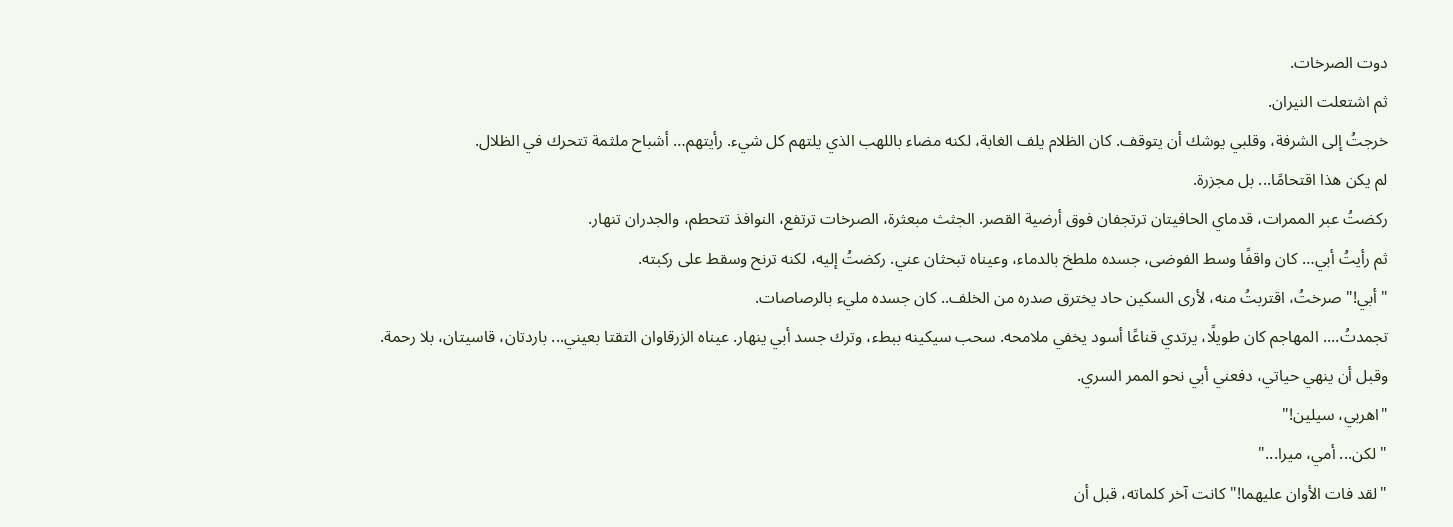دوت الصرخات.
ثم اشتعلت النيران.
خرجتُ إلى الشرفة، وقلبي يوشك أن يتوقف. كان الظلام يلف الغابة، لكنه مضاء باللهب الذي يلتهم كل شيء. رأيتهم… أشباح ملثمة تتحرك في الظلال.
لم يكن هذا اقتحامًا... بل مجزرة.
ركضتُ عبر الممرات، قدماي الحافيتان ترتجفان فوق أرضية القصر. الجثث مبعثرة، الصرخات ترتفع، النوافذ تتحطم، والجدران تنهار.
ثم رأيتُ أبي… كان واقفًا وسط الفوضى، جسده ملطخ بالدماء، وعيناه تبحثان عني. ركضتُ إليه، لكنه ترنح وسقط على ركبته.
"أبي!" صرختُ، اقتربتُ منه، لأرى السكين حاد يخترق صدره من الخلف.. كان جسده مليء بالرصاصات.
تجمدتُ.... المهاجم كان طويلًا، يرتدي قناعًا أسود يخفي ملامحه. سحب سيكينه ببطء، وترك جسد أبي ينهار. عيناه الزرقاوان التقتا بعيني... باردتان، قاسيتان، بلا رحمة.
وقبل أن ينهي حياتي، دفعني أبي نحو الممر السري.
"اهربي، سيلين!"
"لكن... أمي، ميرا..."
"لقد فات الأوان عليهما!" كانت آخر كلماته، قبل أن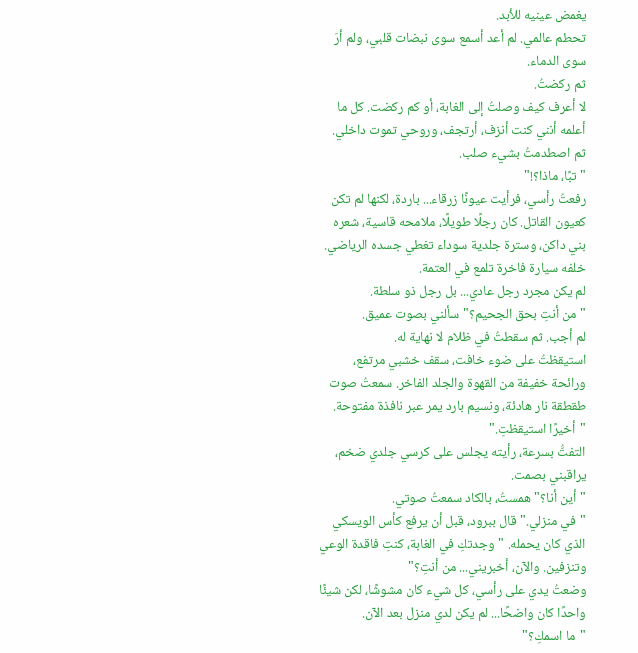يغمض عينيه للأبد.
تحطم عالمي. لم أعد أسمع سوى نبضات قلبي، ولم أرَ سوى الدماء.
ثم ركضتُ.
لا أعرف كيف وصلتُ إلى الغابة، أو كم ركضت. كل ما أعلمه أنني كنت أنزف، أرتجف، وروحي تموت داخلي.
ثم اصطدمتُ بشيء صلب.
"تبًا، ماذا؟!"
رفعتُ رأسي، فرأيت عيونًا زرقاء... باردة، لكنها لم تكن كعيون القاتل. كان رجلًا طويلًا، ملامحه قاسية، شعره بني داكن، وسترة جلدية سوداء تغطي جسده الرياضي. خلفه سيارة فاخرة تلمع في العتمة.
لم يكن مجرد رجل عادي... بل رجل ذو سلطة.
"من أنتِ بحق الجحيم؟" سألني بصوت عميق.
لم أجب. ثم سقطتُ في ظلام لا نهاية له.
استيقظتُ على ضوء خافت، سقف خشبي مرتفع، ورائحة خفيفة من القهوة والجلد الفاخر. سمعتُ صوت طقطقة نار هادئة، ونسيم بارد يمر عبر نافذة مفتوحة.
"أخيرًا استيقظتِ."
التفتُّ بسرعة، رأيته يجلس على كرسي جلدي ضخم، يراقبني بصمت.
"أين أنا؟" همستُ، بالكاد سمعتُ صوتي.
"في منزلي." قال ببرود، قبل أن يرفع كأس الويسكي الذي كان يحمله. "وجدتكِ في الغابة، كنتِ فاقدة الوعي وتنزفين. والآن، أخبريني... من أنتِ؟"
وضعتُ يدي على رأسي، كل شيء كان مشوشًا، لكن شيئًا واحدًا كان واضحًا... لم يكن لدي منزل بعد الآن.
"ما اسمكِ؟"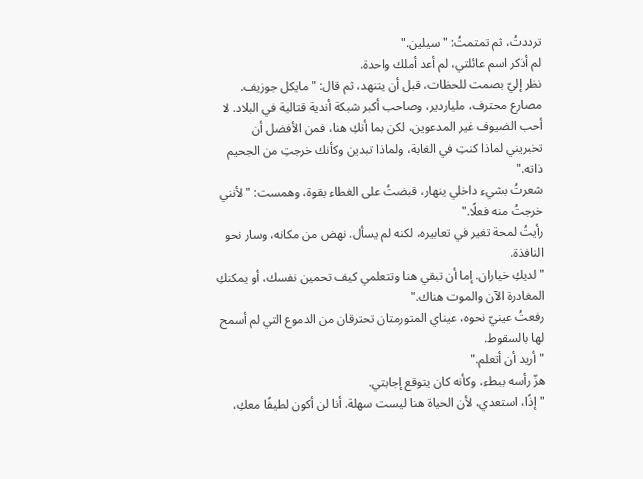ترددتُ، ثم تمتمتُ: "سيلين."
لم أذكر اسم عائلتي، لم أعد أملك واحدة.
نظر إليّ بصمت للحظات، قبل أن يتنهد، ثم قال: "مايكل جوزيف. مصارع محترف، ملياردير، وصاحب أكبر شبكة أندية قتالية في البلاد. لا أحب الضيوف غير المدعوين، لكن بما أنكِ هنا، فمن الأفضل أن تخبريني لماذا كنتِ في الغابة، ولماذا تبدين وكأنك خرجتِ من الجحيم ذاته."
شعرتُ بشيء داخلي ينهار، قبضتُ على الغطاء بقوة، وهمست: "لأنني خرجتُ منه فعلًا."
رأيتُ لمحة تغير في تعابيره، لكنه لم يسأل. نهض من مكانه، وسار نحو النافذة.
"لديكِ خياران. إما أن تبقي هنا وتتعلمي كيف تحمين نفسك، أو يمكنكِ المغادرة الآن والموت هناك."
رفعتُ عينيّ نحوه، عيناي المتورمتان تحترقان من الدموع التي لم أسمح لها بالسقوط.
"أريد أن أتعلم."
هزّ رأسه ببطء، وكأنه كان يتوقع إجابتي.
"إذًا، استعدي، لأن الحياة هنا ليست سهلة. أنا لن أكون لطيفًا معكِ،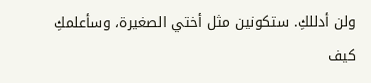ولن أدللكِ. ستكونين مثل أختي الصغيرة، وسأعلمكِ كيف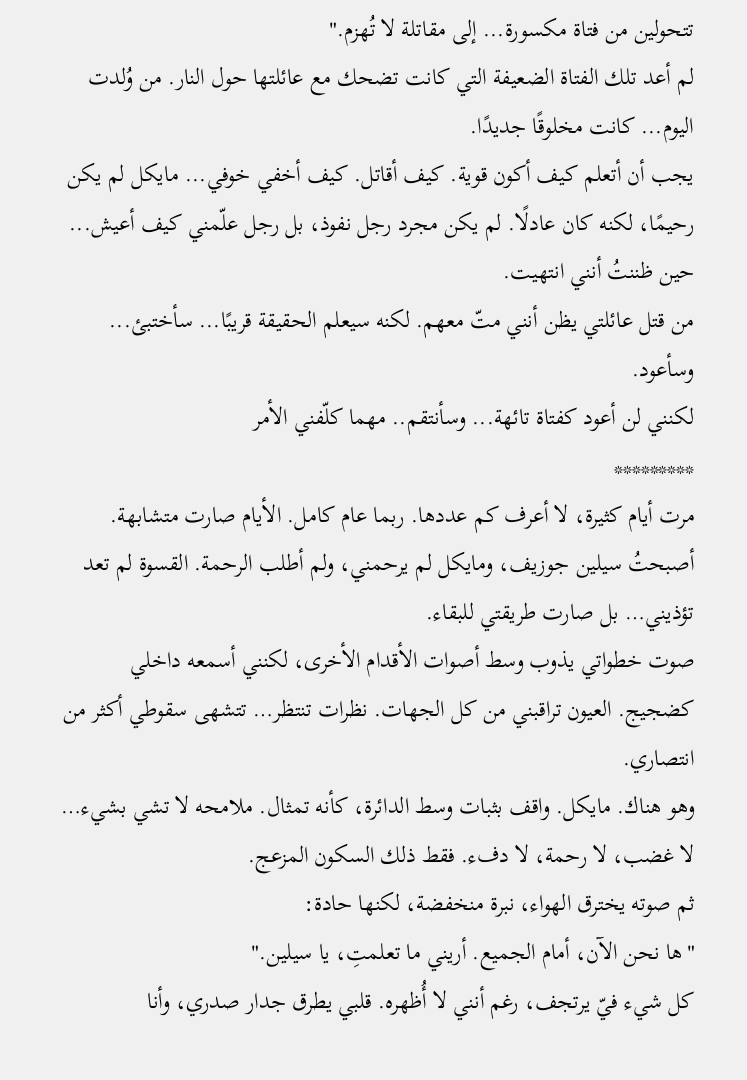تتحولين من فتاة مكسورة... إلى مقاتلة لا تُهزم."
لم أعد تلك الفتاة الضعيفة التي كانت تضحك مع عائلتها حول النار. من وُلدت اليوم... كانت مخلوقًا جديدًا.
يجب أن أتعلم كيف أكون قوية. كيف أقاتل. كيف أخفي خوفي... مايكل لم يكن رحيمًا، لكنه كان عادلًا. لم يكن مجرد رجل نفوذ، بل رجل علّمني كيف أعيش... حين ظننتُ أنني انتهيت.
من قتل عائلتي يظن أنني متّ معهم. لكنه سيعلم الحقيقة قريبًا... سأختبئ... وسأعود.
لكنني لن أعود كفتاة تائهة... وسأنتقم.. مهما كلّفني الأمر
*********
مرت أيام كثيرة، لا أعرف كم عددها. ربما عام كامل. الأيام صارت متشابهة. أصبحتُ سيلين جوزيف، ومايكل لم يرحمني، ولم أطلب الرحمة. القسوة لم تعد تؤذيني… بل صارت طريقتي للبقاء.
صوت خطواتي يذوب وسط أصوات الأقدام الأخرى، لكنني أسمعه داخلي كضجيج. العيون تراقبني من كل الجهات. نظرات تنتظر… تتشهى سقوطي أكثر من انتصاري.
وهو هناك. مايكل. واقف بثبات وسط الدائرة، كأنه تمثال. ملامحه لا تشي بشيء… لا غضب، لا رحمة، لا دفء. فقط ذلك السكون المزعج.
ثم صوته يخترق الهواء، نبرة منخفضة، لكنها حادة:
"ها نحن الآن، أمام الجميع. أريني ما تعلمتِ، يا سيلين."
كل شيء فيّ يرتجف، رغم أنني لا أُظهره. قلبي يطرق جدار صدري، وأنا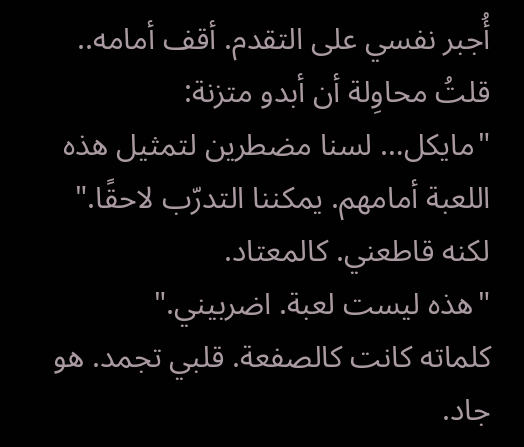أُجبر نفسي على التقدم. أقف أمامه..
قلتُ محاوِلة أن أبدو متزنة:
"مايكل… لسنا مضطرين لتمثيل هذه اللعبة أمامهم. يمكننا التدرّب لاحقًا."
لكنه قاطعني. كالمعتاد.
"هذه ليست لعبة. اضربيني."
كلماته كانت كالصفعة. قلبي تجمد. هو جاد.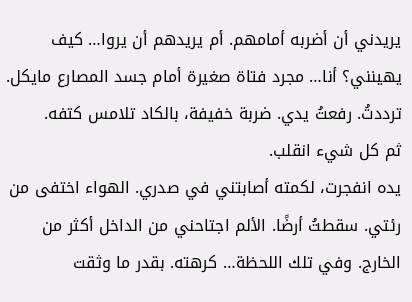يريدني أن أضربه أمامهم. أم يريدهم أن يروا… كيف يهينني؟ أنا… مجرد فتاة صغيرة أمام جسد المصارع مايكل.
ترددتُ. رفعتُ يدي. ضربة خفيفة، بالكاد تلامس كتفه.
ثم كل شيء انقلب.
يده انفجرت، لكمته أصابتني في صدري. الهواء اختفى من رئتي. سقطتُ أرضًا. الألم اجتاحني من الداخل أكثر من الخارج. وفي تلك اللحظة… كرهته. بقدر ما وثقت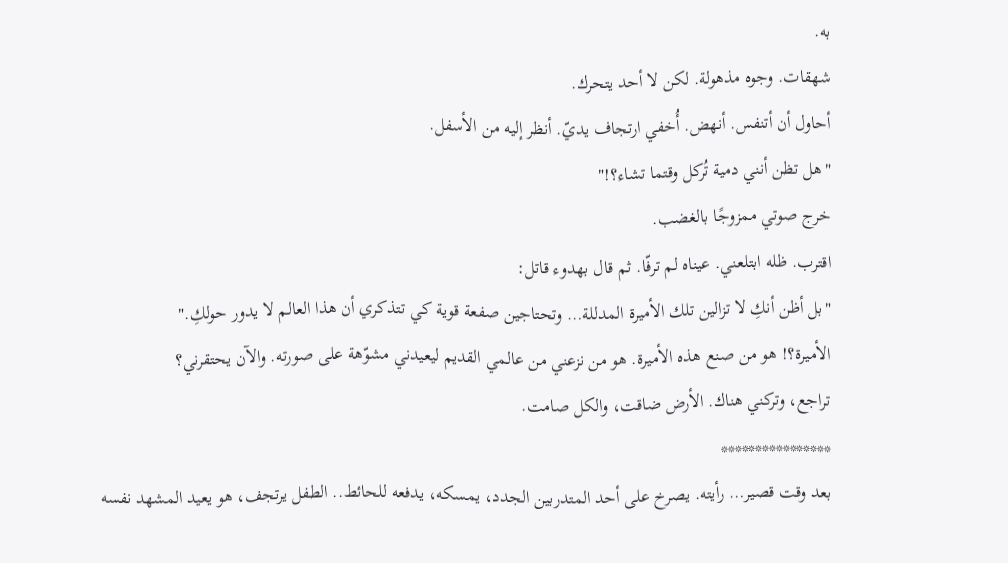به.
شهقات. وجوه مذهولة. لكن لا أحد يتحرك.
أحاول أن أتنفس. أنهض. أُخفي ارتجاف يديّ. أنظر إليه من الأسفل.
"هل تظن أنني دمية تُركل وقتما تشاء؟!"
خرج صوتي ممزوجًا بالغضب.
اقترب. ظله ابتلعني. عيناه لم ترفّا. ثم قال بهدوء قاتل:
"بل أظن أنكِ لا تزالين تلك الأميرة المدللة… وتحتاجين صفعة قوية كي تتذكري أن هذا العالم لا يدور حولكِ."
الأميرة؟! هو من صنع هذه الأميرة. هو من نزعني من عالمي القديم ليعيدني مشوّهة على صورته. والآن يحتقرني؟
تراجع، وتركني هناك. الأرض ضاقت، والكل صامت.
****************
بعد وقت قصير… رأيته. يصرخ على أحد المتدربين الجدد، يمسكه، يدفعه للحائط.. الطفل يرتجف، هو يعيد المشهد نفسه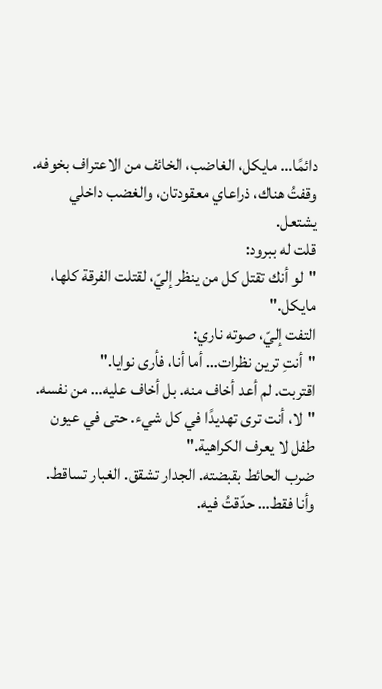دائمًا… مايكل، الغاضب، الخائف من الاعتراف بخوفه.
وقفتُ هناك، ذراعاي معقودتان، والغضب داخلي يشتعل.
قلت له ببرود:
"لو أنك تقتل كل من ينظر إليّ، لقتلت الفرقة كلها، مايكل."
التفت إليّ، صوته ناري:
"أنتِ ترين نظرات… أما أنا، فأرى نوايا."
اقتربت. لم أعد أخاف منه. بل أخاف عليه… من نفسه.
"لا، أنت ترى تهديدًا في كل شيء. حتى في عيون طفل لا يعرف الكراهية."
ضرب الحائط بقبضته. الجدار تشقق. الغبار تساقط. وأنا فقط… حدّقتُ فيه.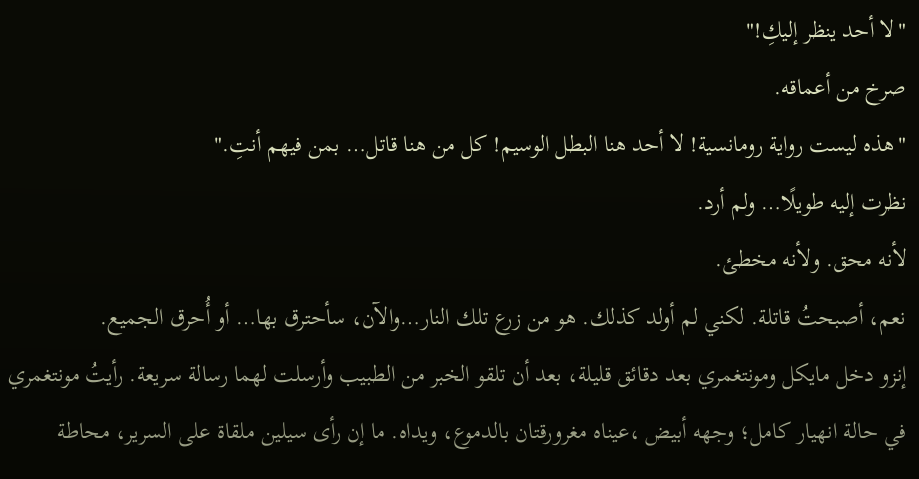"لا أحد ينظر إليكِ!"
صرخ من أعماقه.
"هذه ليست رواية رومانسية! لا أحد هنا البطل الوسيم! كل من هنا قاتل… بمن فيهم أنتِ."
نظرت إليه طويلًا… ولم أرد.
لأنه محق. ولأنه مخطئ.
نعم، أصبحتُ قاتلة. لكني لم أولد كذلك. هو من زرع تلك النار…والآن، سأحترق بها… أو أُحرق الجميع.
إنزو دخل مايكل ومونتغمري بعد دقائق قليلة، بعد أن تلقو الخبر من الطبيب وأرسلت لهما رسالة سريعة. رأيتُ مونتغمري في حالة انهيار كامل؛ وجهه أبيض ،عيناه مغرورقتان بالدموع، ويداه. ما إن رأى سيلين ملقاة على السرير، محاطة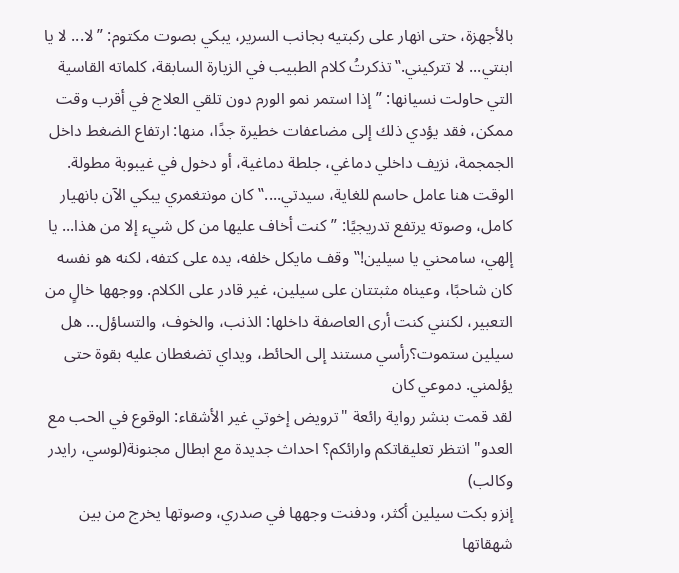بالأجهزة، حتى انهار على ركبتيه بجانب السرير، يبكي بصوت مكتوم: ”لا... لا يا ابنتي... لا تتركيني.‟تذكرتُ كلام الطبيب في الزيارة السابقة، كلماته القاسية التي حاولت نسيانها: ”إذا استمر نمو الورم دون تلقي العلاج في أقرب وقت ممكن، فقد يؤدي ذلك إلى مضاعفات خطيرة جدًا، منها: ارتفاع الضغط داخل الجمجمة، نزيف داخلي دماغي، جلطة دماغية، أو دخول في غيبوبة مطولة. الوقت هنا عامل حاسم للغاية، سيدتي....‟كان مونتغمري يبكي الآن بانهيار كامل، وصوته يرتفع تدريجيًا: ”كنت أخاف عليها من كل شيء إلا من هذا... يا إلهي، سامحني يا سيلين!‟وقف مايكل خلفه، يده على كتفه، لكنه هو نفسه كان شاحبًا، وعيناه مثبتتان على سيلين، غير قادر على الكلام. ووجهها خالٍ من التعبير، لكنني كنت أرى العاصفة داخلها: الذنب، والخوف، والتساؤل... هل سيلين ستموت؟رأسي مستند إلى الحائط، ويداي تضغطان عليه بقوة حتى يؤلمني. دموعي كان
لقد قمت بنشر رواية رائعة "ترويض إخوتي غير الأشقاء: الوقوع في الحب مع العدو" انتظر تعليقاتكم وارائكم؟ احداث جديدة مع ابطال مجنونة(لوسي، رايدر وكالب)
إنزو بكت سيلين أكثر، ودفنت وجهها في صدري، وصوتها يخرج من بين شهقاتها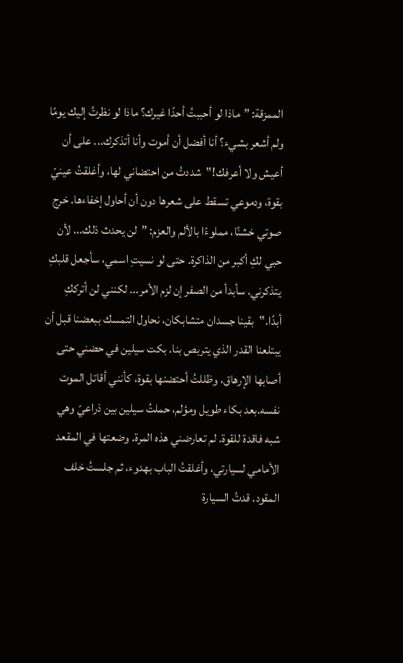الممزقة: ”ماذا لو أحببتُ أحدًا غيرك؟ ماذا لو نظرتُ إليك يومًا ولم أشعر بشيء؟ أنا أفضل أن أموت وأنا أتذكرك... على أن أعيش ولا أعرفك!‟شددتُ من احتضاني لها، وأغلقتُ عينيّ بقوة، ودموعي تسقط على شعرها دون أن أحاول إخفاءها. خرج صوتي خشنًا، مملوءًا بالألم والعزم: ”لن يحدث ذلك... لأن حبي لكِ أكبر من الذاكرة. حتى لو نسيتِ اسمي، سأجعل قلبكِ يتذكرني. سأبدأ من الصفر إن لزم الأمر... لكنني لن أترككِ أبدًا.‟بقينا جسدان متشابكان، نحاول التمسك ببعضنا قبل أن يبتلعنا القدر الذي يتربص بنا. بكت سيلين في حضني حتى أصابها الإرهاق، وظللتُ أحتضنها بقوة، كأنني أقاتل الموت نفسه.بعد بكاء طويل ومؤلم، حملتُ سيلين بين ذراعيّ وهي شبه فاقدة للقوة. لم تعارضني هذه المرة. وضعتها في المقعد الأمامي لسيارتي، وأغلقتُ الباب بهدوء، ثم جلستُ خلف المقود. قدتُ السيارة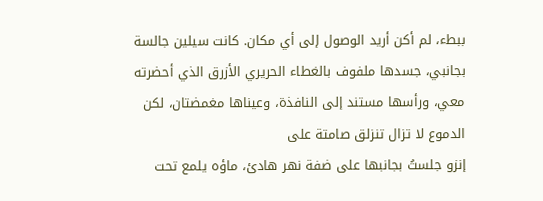ببطء، لم أكن أريد الوصول إلى أي مكان. كانت سيلين جالسة بجانبي، جسدها ملفوف بالغطاء الحريري الأزرق الذي أحضرته معي، ورأسها مستند إلى النافذة، وعيناها مغمضتان، لكن الدموع لا تزال تنزلق صامتة على
إنزو جلستُ بجانبها على ضفة نهر هادئ، ماؤه يلمع تحت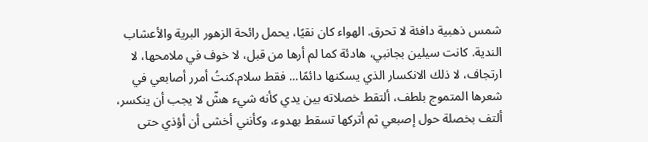شمس ذهبية دافئة لا تحرق. الهواء كان نقيًا، يحمل رائحة الزهور البرية والأعشاب الندية. كانت سيلين بجانبي، هادئة كما لم أرها من قبل، لا خوف في ملامحها، لا ارتجاف، لا ذلك الانكسار الذي يسكنها دائمًا... فقط سلام.كنتُ أمرر أصابعي في شعرها المتموج بلطف، ألتقط خصلاته بين يدي كأنه شيء هشّ لا يجب أن ينكسر، ألتف بخصلة حول إصبعي ثم أتركها تسقط بهدوء، وكأنني أخشى أن أؤذي حتى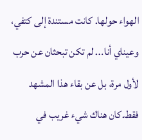الهواء حولها. كانت مستندة إلى كتفي، وعيناي أنا... لم تكن تبحثان عن حرب لأول مرة، بل عن بقاء هذا المشهد فقط.كان هناك شيء غريب في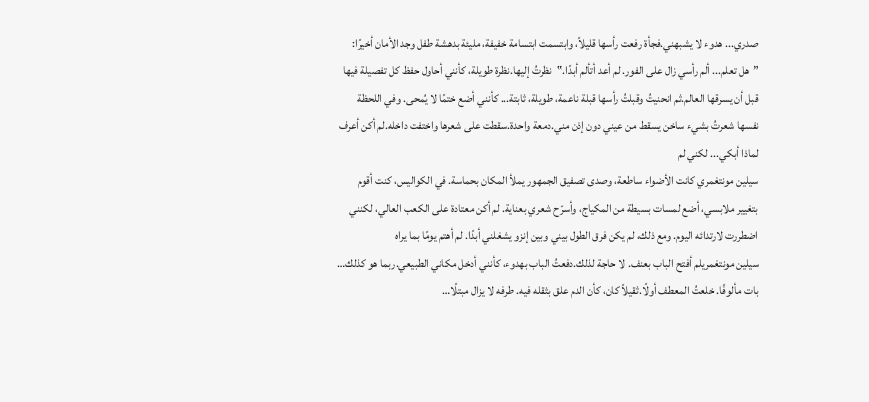صدري... هدوء لا يشبهني.فجأة رفعت رأسها قليلاً، وابتسمت ابتسامة خفيفة، مليئة بدهشة طفل وجد الأمان أخيرًا: ”هل تعلم... ألم رأسي زال على الفور. لم أعد أتألم أبدًا.‟نظرتُ إليها.نظرة طويلة، كأنني أحاول حفظ كل تفصيلة فيها قبل أن يسرقها العالم.ثم انحنيتُ وقبلتُ رأسها قبلة ناعمة، طويلة، ثابتة... كأنني أضع ختمًا لا يُمحى. وفي اللحظة نفسها شعرتُ بشيء ساخن يسقط من عيني دون إذن مني.دمعة واحدة.سقطت على شعرها واختفت داخله.لم أكن أعرف لماذا أبكي... لكني لم
سيلين مونتغمري كانت الأضواء ساطعة، وصدى تصفيق الجمهور يملأ المكان بحماسة. في الكواليس، كنت أقوم بتغيير ملابسي، أضع لمسات بسيطة من المكياج، وأسرّح شعري بعناية. لم أكن معتادة على الكعب العالي، لكنني اضطررت لارتدائه اليوم. ومع ذلك، لم يكن فرق الطول بيني وبين إنزو يشغلني أبدًا. لم أهتم يومًا بما يراه
سيلين مونتغمريلم أفتح الباب بعنف. لا حاجة لذلك.دفعتُ الباب بهدوء، كأنني أدخل مكاني الطبيعي.ربما هو كذلك… بات مألوفًا. خلعتُ المعطف أولًا.ثقيلاً كان، كأن الدم علق بثقله فيه. طرفه لا يزال مبتلًا…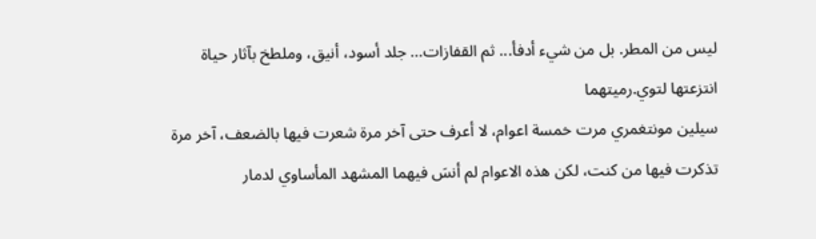ليس من المطر. بل من شيء أدفأ... ثم القفازات… جلد أسود، أنيق، وملطخ بآثار حياة انتزعتها لتوي.رميتهما
سيلين مونتغمري مرت خمسة اعوام، لا أعرف حتى آخر مرة شعرت فيها بالضعف، آخر مرة تذكرت فيها من كنت، لكن هذه الاعوام لم أنسَ فيهما المشهد المأساوي لدمار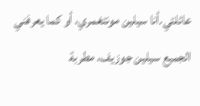عائلتي.أنا سيلين مونتغمري، أو كما يعرفني الجميع سيلين جوزيف، مطربة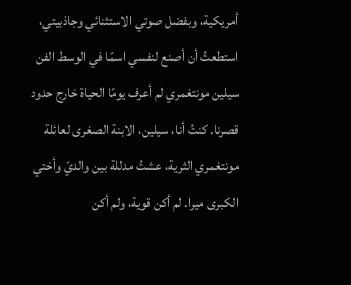أمريكية، وبفضل صوتي الاستثنائي وجاذبيتي، استطعتُ أن أصنع لنفسي اسمًا في الوسط الفن
سيلين مونتغمري لم أعرف يومًا الحياة خارج حدود قصرنا. كنتُ أنا، سيلين، الابنة الصغرى لعائلة مونتغمري الثرية، عشتُ مدللة بين والديّ وأختي الكبرى ميرا. لم أكن قوية، ولم أكن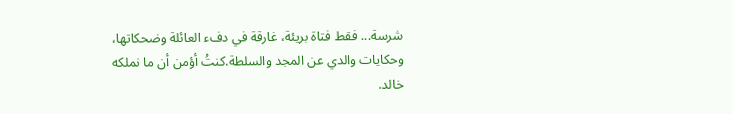شرسة... فقط فتاة بريئة، غارقة في دفء العائلة وضحكاتها، وحكايات والدي عن المجد والسلطة.كنتُ أؤمن أن ما نملكه خالد.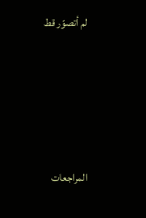لم أتصوّر قط






المراجعات